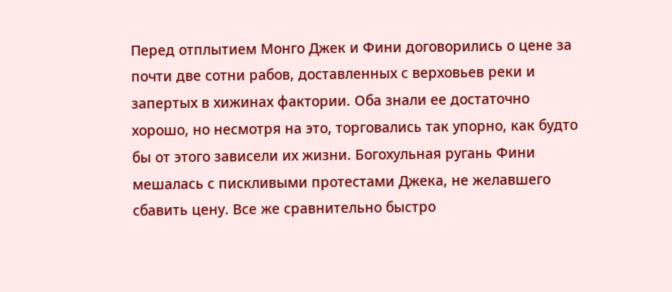Перед отплытием Монго Джек и Фини договорились о цене за почти две сотни рабов, доставленных с верховьев реки и запертых в хижинах фактории. Оба знали ее достаточно хорошо, но несмотря на это, торговались так упорно, как будто бы от этого зависели их жизни. Богохульная ругань Фини мешалась с пискливыми протестами Джека, не желавшего сбавить цену. Все же сравнительно быстро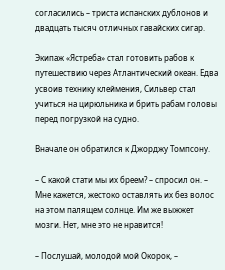согласились – триста испанских дублонов и двадцать тысяч отличных гавайских сигар.

Экипаж «Ястреба» стал готовить рабов к путешествию через Атлантический океан. Едва усвоив технику клеймения, Сильвер стал учиться на цирюльника и брить рабам головы перед погрузкой на судно.

Вначале он обратился к Джорджу Томпсону.

– С какой стати мы их бреем? – спросил он. – Мне кажется, жестоко оставлять их без волос на этом палящем солнце. Им же выжжет мозги. Нет, мне это не нравится!

– Послушай, молодой мой Окорок, –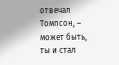отвечал Томпсон, – может быть, ты и стал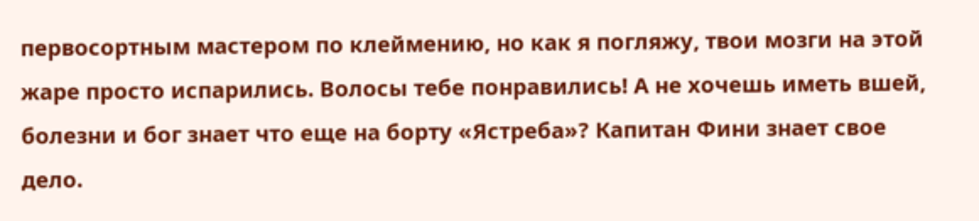первосортным мастером по клеймению, но как я погляжу, твои мозги на этой жаре просто испарились. Волосы тебе понравились! А не хочешь иметь вшей, болезни и бог знает что еще на борту «Ястреба»? Капитан Фини знает свое дело.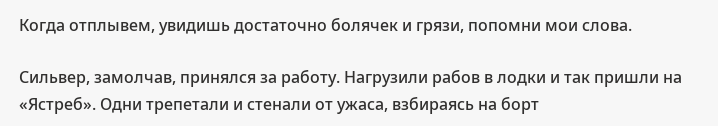Когда отплывем, увидишь достаточно болячек и грязи, попомни мои слова.

Сильвер, замолчав, принялся за работу. Нагрузили рабов в лодки и так пришли на «Ястреб». Одни трепетали и стенали от ужаса, взбираясь на борт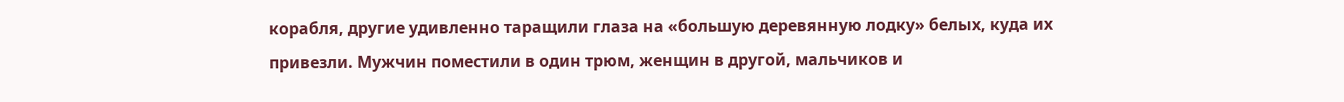корабля, другие удивленно таращили глаза на «большую деревянную лодку» белых, куда их привезли. Мужчин поместили в один трюм, женщин в другой, мальчиков и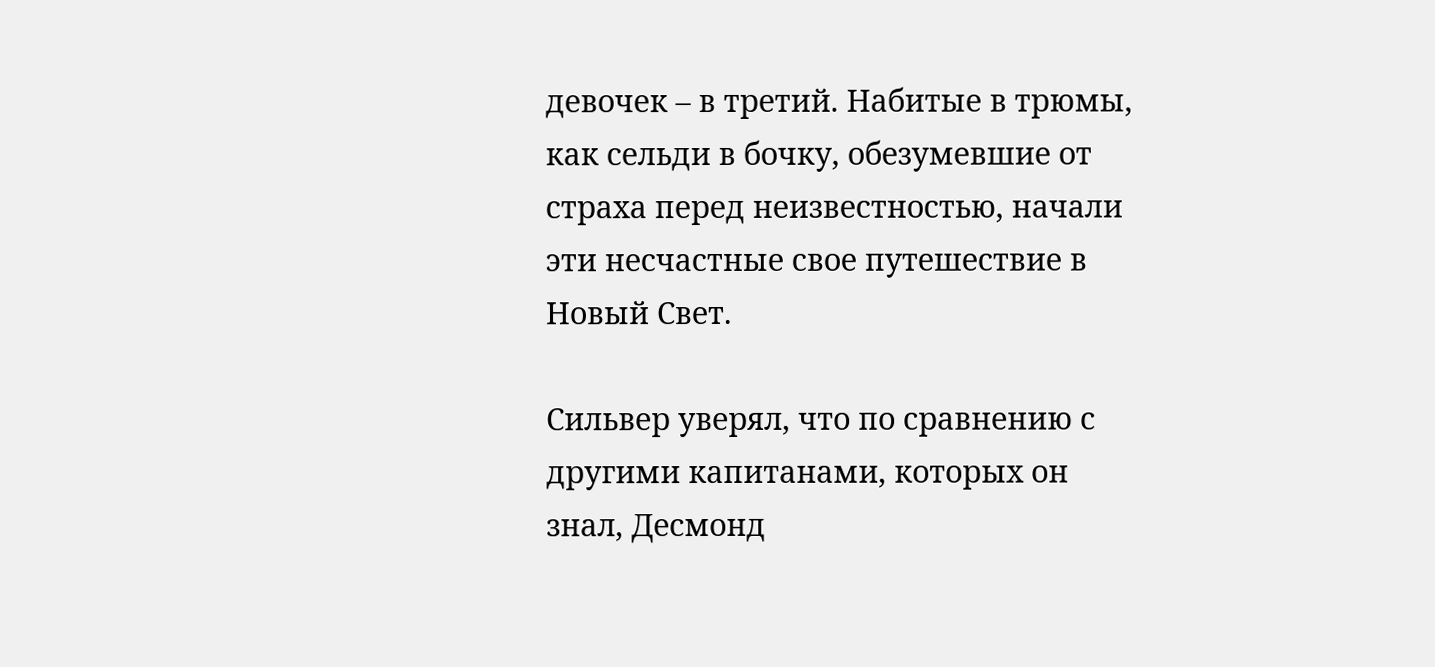девочек – в третий. Набитые в трюмы, как сельди в бочку, обезумевшие от страха перед неизвестностью, начали эти несчастные свое путешествие в Новый Свет.

Сильвер уверял, что по сравнению с другими капитанами, которых он знал, Десмонд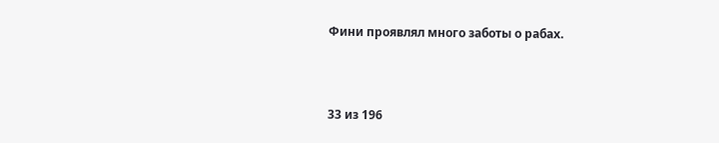Фини проявлял много заботы о рабах.



33 из 196